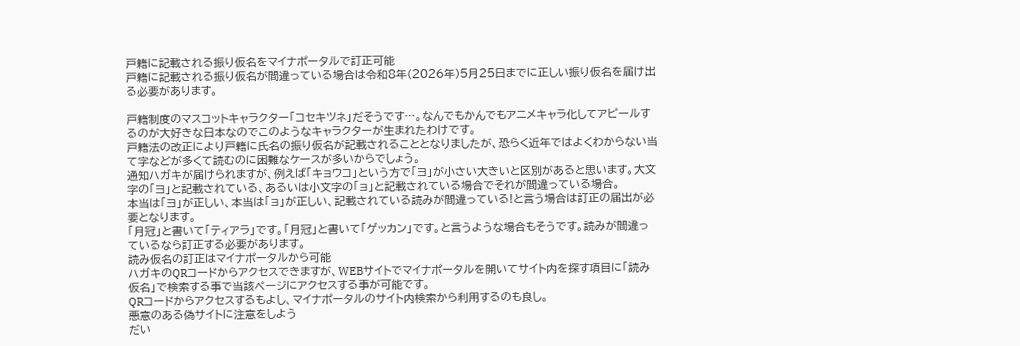戸籍に記載される振り仮名をマイナポータルで訂正可能
戸籍に記載される振り仮名が間違っている場合は令和8年(2026年)5月25日までに正しい振り仮名を届け出る必要があります。

戸籍制度のマスコットキャラクター「コセキツネ」だそうです…。なんでもかんでもアニメキャラ化してアピールするのが大好きな日本なのでこのようなキャラクターが生まれたわけです。
戸籍法の改正により戸籍に氏名の振り仮名が記載されることとなりましたが、恐らく近年ではよくわからない当て字などが多くて読むのに困難なケースが多いからでしょう。
通知ハガキが届けられますが、例えば「キョウコ」という方で「ヨ」が小さい大きいと区別があると思います。大文字の「ヨ」と記載されている、あるいは小文字の「ョ」と記載されている場合でそれが間違っている場合。
本当は「ヨ」が正しい、本当は「ョ」が正しい、記載されている読みが間違っている!と言う場合は訂正の届出が必要となります。
「月冠」と書いて「ティアラ」です。「月冠」と書いて「ゲッカン」です。と言うような場合もそうです。読みが間違っているなら訂正する必要があります。
読み仮名の訂正はマイナポータルから可能
ハガキのQRコードからアクセスできますが、WEBサイトでマイナポータルを開いてサイト内を探す項目に「読み仮名」で検索する事で当該ページにアクセスする事が可能です。
QRコードからアクセスするもよし、マイナポータルのサイト内検索から利用するのも良し。
悪意のある偽サイトに注意をしよう
だい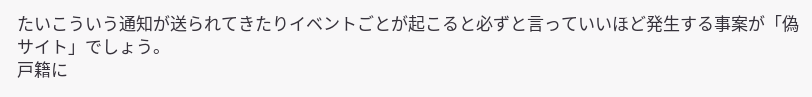たいこういう通知が送られてきたりイベントごとが起こると必ずと言っていいほど発生する事案が「偽サイト」でしょう。
戸籍に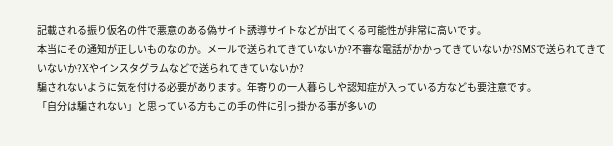記載される振り仮名の件で悪意のある偽サイト誘導サイトなどが出てくる可能性が非常に高いです。
本当にその通知が正しいものなのか。メールで送られてきていないか?不審な電話がかかってきていないか?SMSで送られてきていないか?Xやインスタグラムなどで送られてきていないか?
騙されないように気を付ける必要があります。年寄りの一人暮らしや認知症が入っている方なども要注意です。
「自分は騙されない」と思っている方もこの手の件に引っ掛かる事が多いの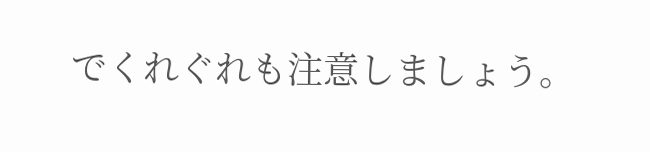でくれぐれも注意しましょう。